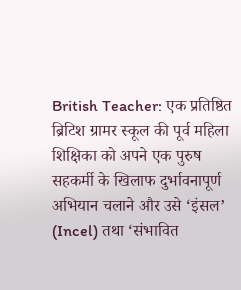British Teacher: एक प्रतिष्ठित ब्रिटिश ग्रामर स्कूल की पूर्व महिला शिक्षिका को अपने एक पुरुष सहकर्मी के खिलाफ दुर्भावनापूर्ण अभियान चलाने और उसे ‘इंसल’ (Incel) तथा ‘संभावित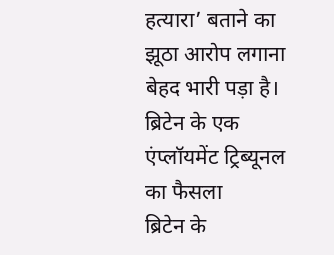हत्यारा’ बताने का झूठा आरोप लगाना बेहद भारी पड़ा है।
ब्रिटेन के एक एंप्लॉयमेंट ट्रिब्यूनल का फैसला
ब्रिटेन के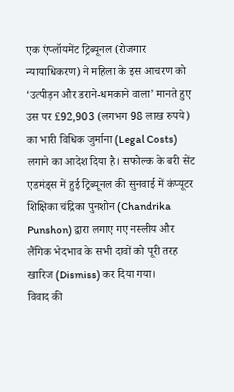एक एंप्लॉयमेंट ट्रिब्यूनल (रोजगार न्यायाधिकरण) ने महिला के इस आचरण को ‘उत्पीड़न और डराने-धमकाने वाला’ मानते हुए उस पर £92,903 (लगभग 98 लाख रुपये) का भारी विधिक जुर्माना (Legal Costs) लगाने का आदेश दिया है। सफोल्क के बरी सेंट एडमंड्स में हुई ट्रिब्यूनल की सुनवाई में कंप्यूटर शिक्षिका चंद्रिका पुनशोन (Chandrika Punshon) द्वारा लगाए गए नस्लीय और लैंगिक भेदभाव के सभी दावों को पूरी तरह खारिज (Dismiss) कर दिया गया।
विवाद की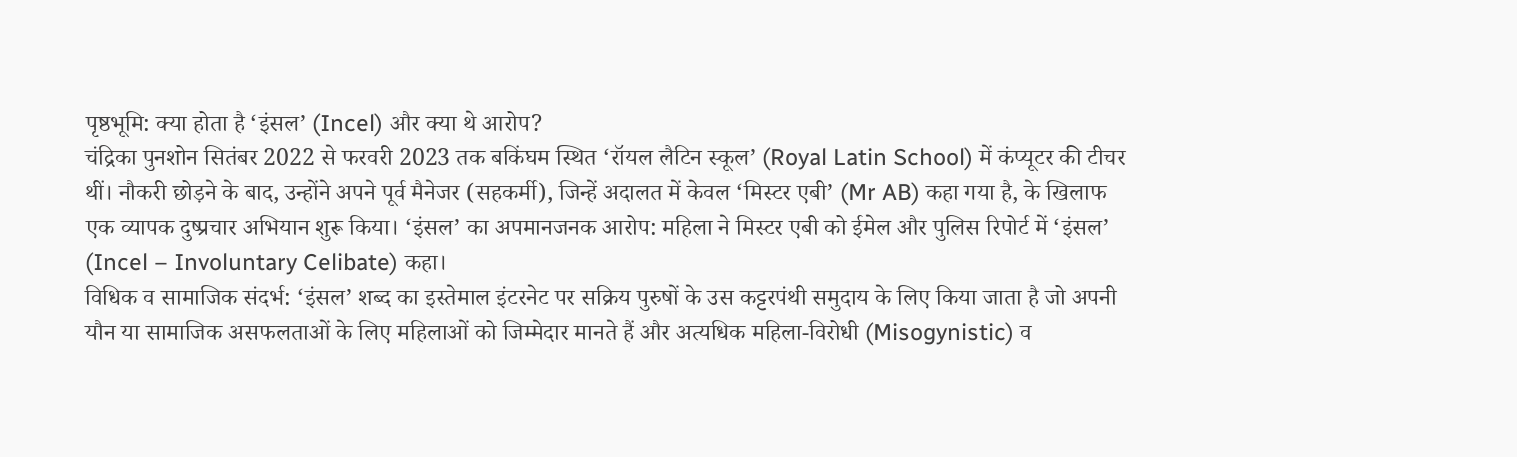पृष्ठभूमि: क्या होता है ‘इंसल’ (Incel) और क्या थे आरोप?
चंद्रिका पुनशोन सितंबर 2022 से फरवरी 2023 तक बकिंघम स्थित ‘रॉयल लैटिन स्कूल’ (Royal Latin School) में कंप्यूटर की टीचर थीं। नौकरी छोड़ने के बाद, उन्होंने अपने पूर्व मैनेजर (सहकर्मी), जिन्हें अदालत में केवल ‘मिस्टर एबी’ (Mr AB) कहा गया है, के खिलाफ एक व्यापक दुष्प्रचार अभियान शुरू किया। ‘इंसल’ का अपमानजनक आरोप: महिला ने मिस्टर एबी को ईमेल और पुलिस रिपोर्ट में ‘इंसल’ (Incel – Involuntary Celibate) कहा।
विधिक व सामाजिक संदर्भ: ‘इंसल’ शब्द का इस्तेमाल इंटरनेट पर सक्रिय पुरुषों के उस कट्टरपंथी समुदाय के लिए किया जाता है जो अपनी यौन या सामाजिक असफलताओं के लिए महिलाओं को जिम्मेदार मानते हैं और अत्यधिक महिला-विरोधी (Misogynistic) व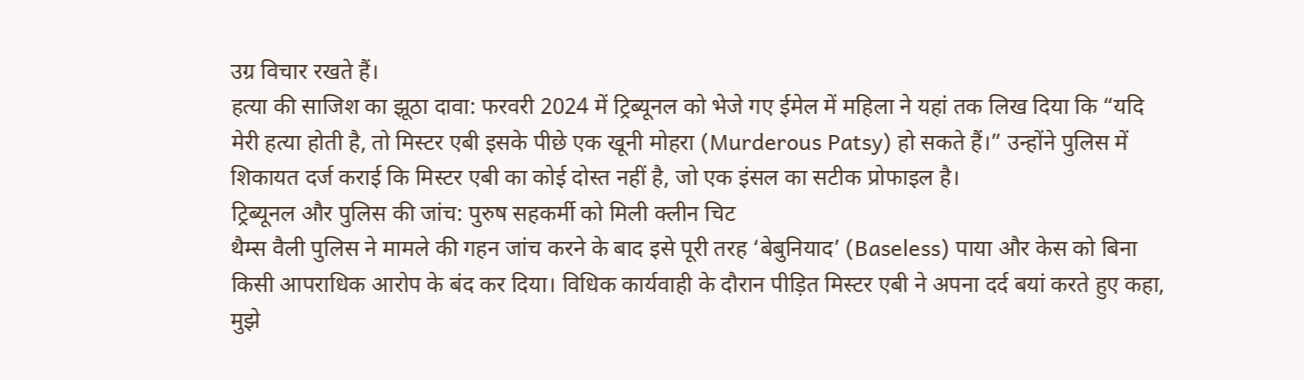उग्र विचार रखते हैं।
हत्या की साजिश का झूठा दावा: फरवरी 2024 में ट्रिब्यूनल को भेजे गए ईमेल में महिला ने यहां तक लिख दिया कि “यदि मेरी हत्या होती है, तो मिस्टर एबी इसके पीछे एक खूनी मोहरा (Murderous Patsy) हो सकते हैं।” उन्होंने पुलिस में शिकायत दर्ज कराई कि मिस्टर एबी का कोई दोस्त नहीं है, जो एक इंसल का सटीक प्रोफाइल है।
ट्रिब्यूनल और पुलिस की जांच: पुरुष सहकर्मी को मिली क्लीन चिट
थैम्स वैली पुलिस ने मामले की गहन जांच करने के बाद इसे पूरी तरह ‘बेबुनियाद’ (Baseless) पाया और केस को बिना किसी आपराधिक आरोप के बंद कर दिया। विधिक कार्यवाही के दौरान पीड़ित मिस्टर एबी ने अपना दर्द बयां करते हुए कहा, मुझे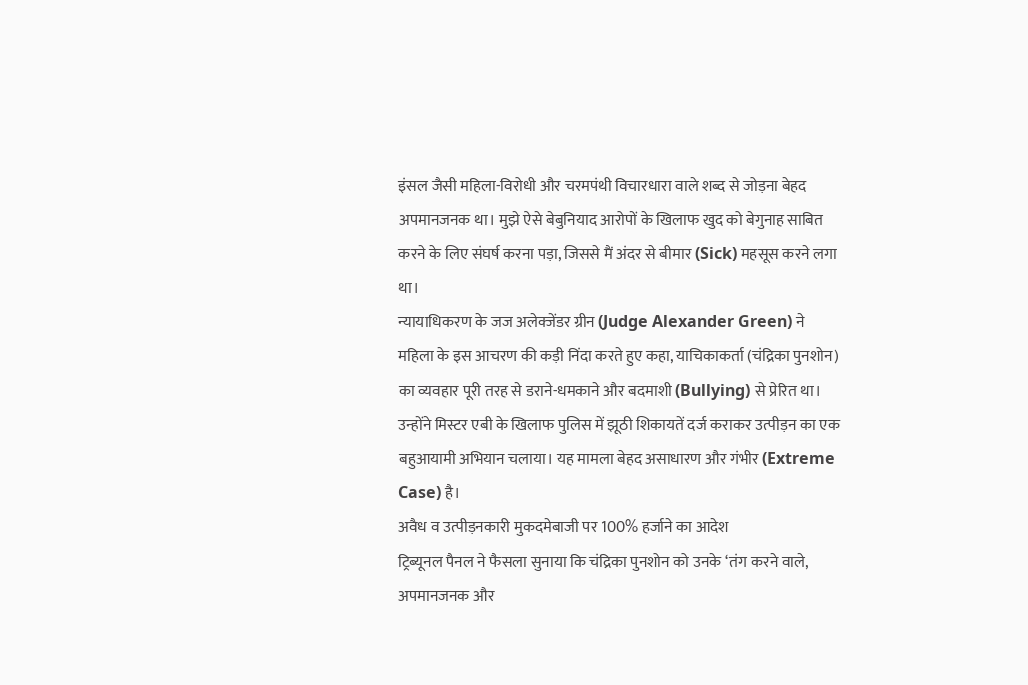इंसल जैसी महिला-विरोधी और चरमपंथी विचारधारा वाले शब्द से जोड़ना बेहद अपमानजनक था। मुझे ऐसे बेबुनियाद आरोपों के खिलाफ खुद को बेगुनाह साबित करने के लिए संघर्ष करना पड़ा, जिससे मैं अंदर से बीमार (Sick) महसूस करने लगा था।
न्यायाधिकरण के जज अलेक्जेंडर ग्रीन (Judge Alexander Green) ने महिला के इस आचरण की कड़ी निंदा करते हुए कहा, याचिकाकर्ता (चंद्रिका पुनशोन) का व्यवहार पूरी तरह से डराने-धमकाने और बदमाशी (Bullying) से प्रेरित था। उन्होंने मिस्टर एबी के खिलाफ पुलिस में झूठी शिकायतें दर्ज कराकर उत्पीड़न का एक बहुआयामी अभियान चलाया। यह मामला बेहद असाधारण और गंभीर (Extreme Case) है।
अवैध व उत्पीड़नकारी मुकदमेबाजी पर 100% हर्जाने का आदेश
ट्रिब्यूनल पैनल ने फैसला सुनाया कि चंद्रिका पुनशोन को उनके ‘तंग करने वाले, अपमानजनक और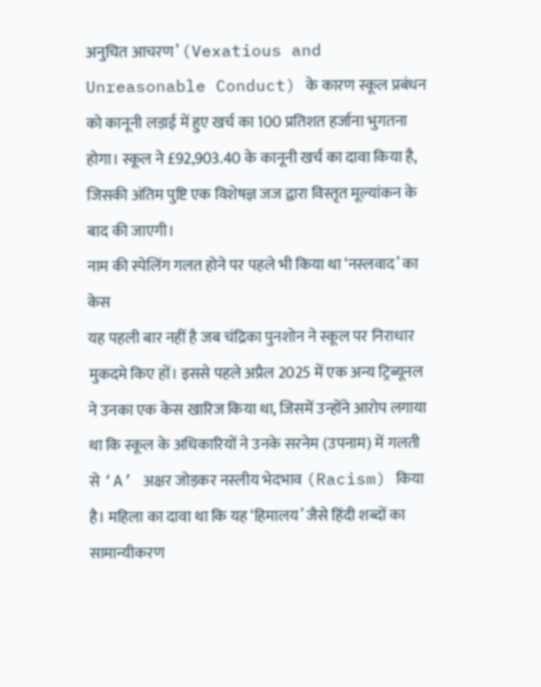अनुचित आचरण’ (Vexatious and Unreasonable Conduct) के कारण स्कूल प्रबंधन को कानूनी लड़ाई में हुए खर्च का 100 प्रतिशत हर्जाना भुगतना होगा। स्कूल ने £92,903.40 के कानूनी खर्च का दावा किया है, जिसकी अंतिम पुष्टि एक विशेषज्ञ जज द्वारा विस्तृत मूल्यांकन के बाद की जाएगी।
नाम की स्पेलिंग गलत होने पर पहले भी किया था ‘नस्लवाद’ का केस
यह पहली बार नहीं है जब चंद्रिका पुनशोन ने स्कूल पर निराधार मुकदमे किए हों। इससे पहले अप्रैल 2025 में एक अन्य ट्रिब्यूनल ने उनका एक केस खारिज किया था, जिसमें उन्होंने आरोप लगाया था कि स्कूल के अधिकारियों ने उनके सरनेम (उपनाम) में गलती से ‘A’ अक्षर जोड़कर नस्लीय भेदभाव (Racism) किया है। महिला का दावा था कि यह ‘हिमालय’ जैसे हिंदी शब्दों का सामान्यीकरण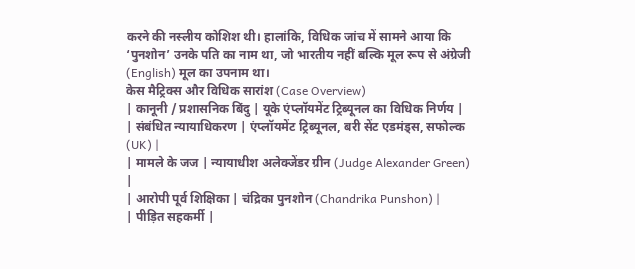करने की नस्लीय कोशिश थी। हालांकि, विधिक जांच में सामने आया कि ‘पुनशोन’ उनके पति का नाम था, जो भारतीय नहीं बल्कि मूल रूप से अंग्रेजी (English) मूल का उपनाम था।
केस मैट्रिक्स और विधिक सारांश (Case Overview)
| कानूनी / प्रशासनिक बिंदु | यूके एंप्लॉयमेंट ट्रिब्यूनल का विधिक निर्णय |
| संबंधित न्यायाधिकरण | एंप्लॉयमेंट ट्रिब्यूनल, बरी सेंट एडमंड्स, सफोल्क (UK) |
| मामले के जज | न्यायाधीश अलेक्जेंडर ग्रीन (Judge Alexander Green) |
| आरोपी पूर्व शिक्षिका | चंद्रिका पुनशोन (Chandrika Punshon) |
| पीड़ित सहकर्मी |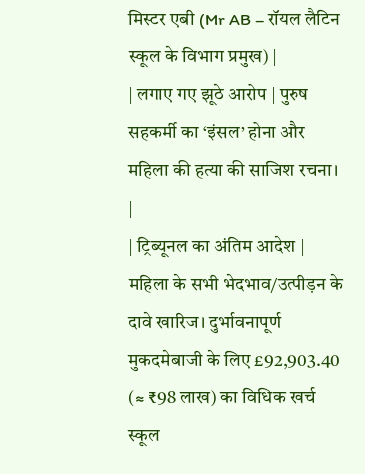मिस्टर एबी (Mr AB – रॉयल लैटिन स्कूल के विभाग प्रमुख) |
| लगाए गए झूठे आरोप | पुरुष सहकर्मी का ‘इंसल’ होना और महिला की हत्या की साजिश रचना। |
| ट्रिब्यूनल का अंतिम आदेश | महिला के सभी भेदभाव/उत्पीड़न के दावे खारिज। दुर्भावनापूर्ण मुकदमेबाजी के लिए £92,903.40 (≈ ₹98 लाख) का विधिक खर्च स्कूल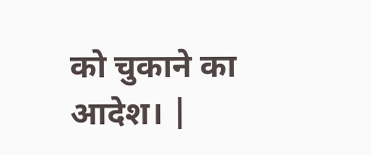को चुकाने का आदेश। |